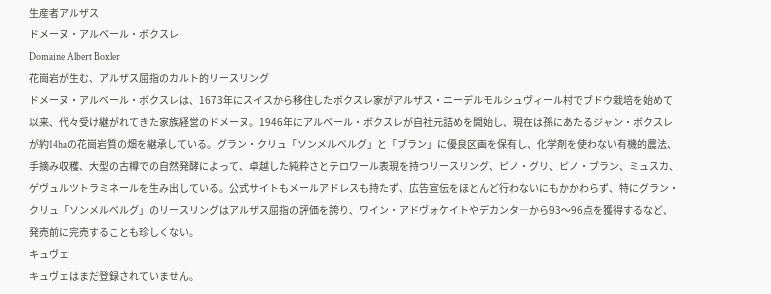生産者アルザス
ドメーヌ・アルベール・ボクスレ
Domaine Albert Boxler
花崗岩が生む、アルザス屈指のカルト的リースリング
ドメーヌ・アルベール・ボクスレは、1673年にスイスから移住したボクスレ家がアルザス・ニーデルモルシュヴィール村でブドウ栽培を始めて以来、代々受け継がれてきた家族経営のドメーヌ。1946年にアルベール・ボクスレが自社元詰めを開始し、現在は孫にあたるジャン・ボクスレが約14haの花崗岩質の畑を継承している。グラン・クリュ「ソンメルベルグ」と「ブラン」に優良区画を保有し、化学剤を使わない有機的農法、手摘み収穫、大型の古樽での自然発酵によって、卓越した純粋さとテロワール表現を持つリースリング、ピノ・グリ、ピノ・ブラン、ミュスカ、ゲヴュルツトラミネールを生み出している。公式サイトもメールアドレスも持たず、広告宣伝をほとんど行わないにもかかわらず、特にグラン・クリュ「ソンメルベルグ」のリースリングはアルザス屈指の評価を誇り、ワイン・アドヴォケイトやデカンタ―から93〜96点を獲得するなど、発売前に完売することも珍しくない。
キュヴェ
キュヴェはまだ登録されていません。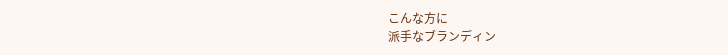こんな方に
派手なブランディン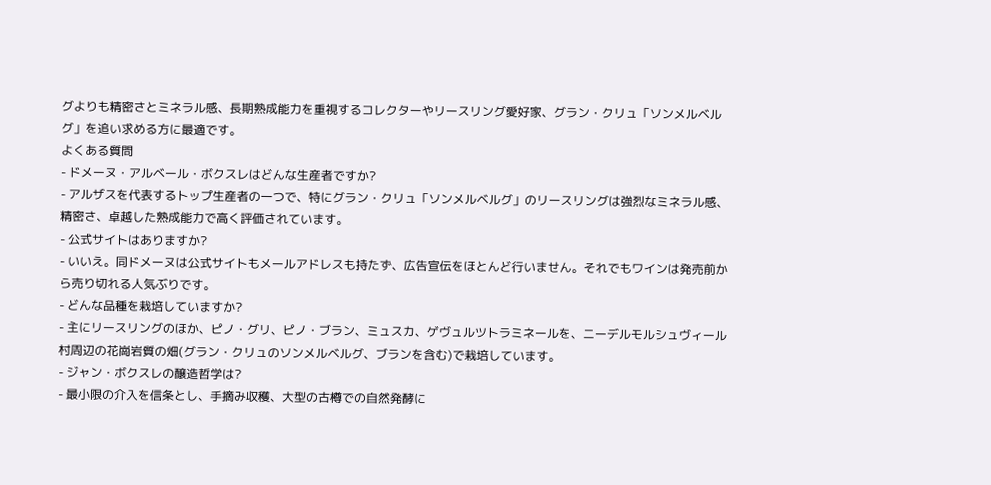グよりも精密さとミネラル感、長期熟成能力を重視するコレクターやリースリング愛好家、グラン・クリュ「ソンメルベルグ」を追い求める方に最適です。
よくある質問
- ドメーヌ・アルベール・ボクスレはどんな生産者ですか?
- アルザスを代表するトップ生産者の一つで、特にグラン・クリュ「ソンメルベルグ」のリースリングは強烈なミネラル感、精密さ、卓越した熟成能力で高く評価されています。
- 公式サイトはありますか?
- いいえ。同ドメーヌは公式サイトもメールアドレスも持たず、広告宣伝をほとんど行いません。それでもワインは発売前から売り切れる人気ぶりです。
- どんな品種を栽培していますか?
- 主にリースリングのほか、ピノ・グリ、ピノ・ブラン、ミュスカ、ゲヴュルツトラミネールを、ニーデルモルシュヴィール村周辺の花崗岩質の畑(グラン・クリュのソンメルベルグ、ブランを含む)で栽培しています。
- ジャン・ボクスレの醸造哲学は?
- 最小限の介入を信条とし、手摘み収穫、大型の古樽での自然発酵に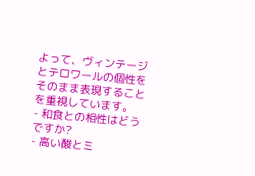よって、ヴィンテージとテロワールの個性をそのまま表現することを重視しています。
- 和食との相性はどうですか?
- 高い酸とミ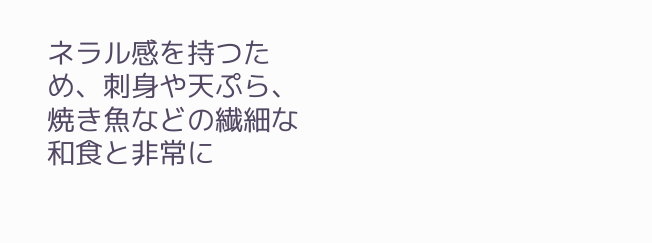ネラル感を持つため、刺身や天ぷら、焼き魚などの繊細な和食と非常に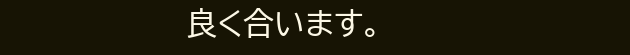良く合います。